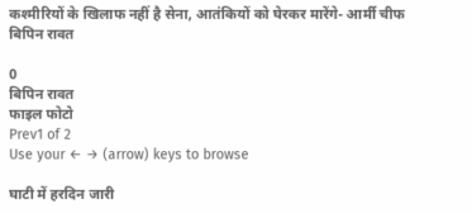कश्मीरियों के खिलाफ नहीं है सेना, आतंकियों को घेरकर मारेंगे- आर्मी चीफ बिपिन रावत

0
बिपिन रावत
फाइल फोटो
Prev1 of 2
Use your ← → (arrow) keys to browse

घाटी में हरदिन जारी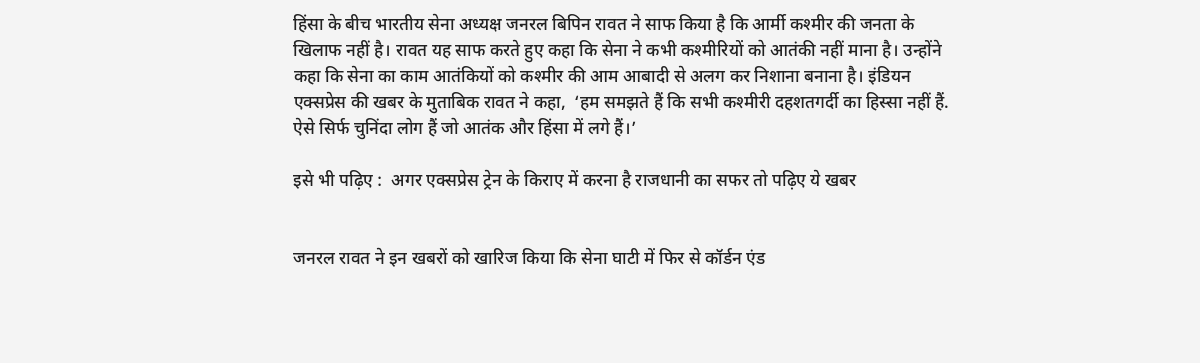हिंसा के बीच भारतीय सेना अध्यक्ष जनरल बिपिन रावत ने साफ किया है कि आर्मी कश्मीर की जनता के खिलाफ नहीं है। रावत यह साफ करते हुए कहा कि सेना ने कभी कश्मीरियों को आतंकी नहीं माना है। उन्होंने कहा कि सेना का काम आतंकियों को कश्मीर की आम आबादी से अलग कर निशाना बनाना है। इंडियन एक्सप्रेस की खबर के मुताबिक रावत ने कहा,  ‘हम समझते हैं कि सभी कश्मीरी दहशतगर्दी का हिस्सा नहीं हैं. ऐसे सिर्फ चुनिंदा लोग हैं जो आतंक और हिंसा में लगे हैं।’

इसे भी पढ़िए :  अगर एक्सप्रेस ट्रेन के किराए में करना है राजधानी का सफर तो पढ़िए ये खबर


जनरल रावत ने इन खबरों को खारिज किया कि सेना घाटी में फिर से कॉर्डन एंड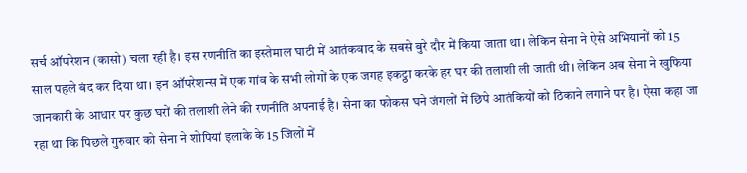सर्च ऑपरेशन (कासो) चला रही है। इस रणनीति का इस्तेमाल घाटी में आतंकवाद के सबसे बुरे दौर में किया जाता था। लेकिन सेना ने ऐसे अभियानों को 15 साल पहले बंद कर दिया था। इन ऑपरेशन्स में एक गांव के सभी लोगों के एक जगह इकट्ठा करके हर घर की तलाशी ली जाती थी। लेकिन अब सेना ने खुफिया जानकारी के आधार पर कुछ घरों की तलाशी लेने की रणनीति अपनाई है। सेना का फोकस घने जंगलों में छिपे आतंकियों को ठिकाने लगाने पर है। ऐसा कहा जा रहा था कि पिछले गुरुवार को सेना ने शोपियां इलाके के 15 जिलों में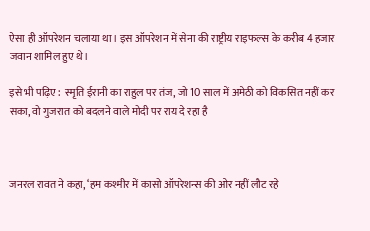ऐसा ही ऑपरेशन चलाया था। इस ऑपरेशन में सेना की राष्ट्रीय राइफल्स के करीब 4 हजार जवान शामिल हुए थे।

इसे भी पढ़िए :  स्मृति ईरानी का राहुल पर तंज, जो 10 साल में अमेठी को विकसित नहीं कर सका, वो गुजरात को बदलने वाले मोदी पर राय दे रहा है



जनरल रावत ने कहा, ‘हम कश्मीर में कासो ऑपरेशन्स की ओर नहीं लौट रहे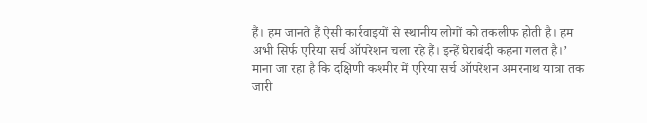हैं। हम जानते हैं ऐसी कार्रवाइयों से स्थानीय लोगों को तकलीफ होती है। हम अभी सिर्फ एरिया सर्च ऑपरेशन चला रहे हैं। इन्हें घेराबंदी कहना गलत है।’ माना जा रहा है कि दक्षिणी कश्मीर में एरिया सर्च ऑपरेशन अमरनाथ यात्रा तक जारी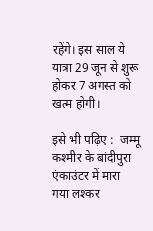रहेंगे। इस साल ये यात्रा 29 जून से शुरू होकर 7 अगस्त को खत्म होगी।

इसे भी पढ़िए :  जम्मू कश्मीर के बांदीपुरा एंकाउंटर में मारा गया लश्कर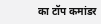का टॉप कमांडर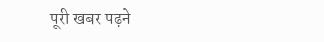पूरी खबर पढ़ने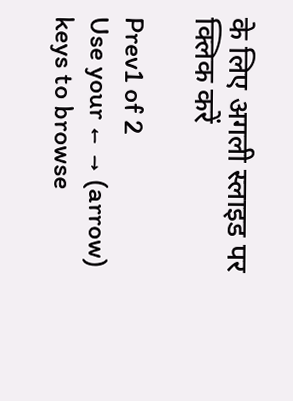के लिए अगली स्लाइड पर क्लिक करें

Prev1 of 2
Use your ← → (arrow) keys to browse